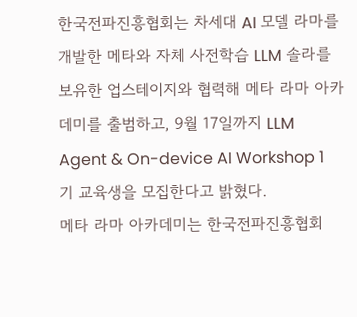한국전파진흥협회는 차세대 AI 모델 라마를 개발한 메타와 자체 사전학습 LLM 솔라를 보유한 업스테이지와 협력해 메타 라마 아카데미를 출범하고, 9월 17일까지 LLM Agent & On-device AI Workshop 1기 교육생을 모집한다고 밝혔다.
메타 라마 아카데미는 한국전파진흥협회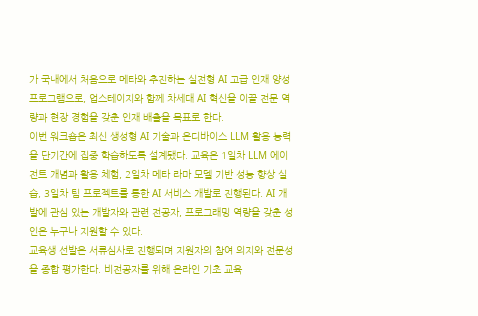가 국내에서 처음으로 메타와 추진하는 실전형 AI 고급 인재 양성 프로그램으로, 업스테이지와 함께 차세대 AI 혁신을 이끌 전문 역량과 현장 경험을 갖춘 인재 배출을 목표로 한다.
이번 워크숍은 최신 생성형 AI 기술과 온디바이스 LLM 활용 능력을 단기간에 집중 학습하도록 설계됐다. 교육은 1일차 LLM 에이전트 개념과 활용 체험, 2일차 메타 라마 모델 기반 성능 향상 실습, 3일차 팀 프로젝트를 통한 AI 서비스 개발로 진행된다. AI 개발에 관심 있는 개발자와 관련 전공자, 프로그래밍 역량을 갖춘 성인은 누구나 지원할 수 있다.
교육생 선발은 서류심사로 진행되며 지원자의 참여 의지와 전문성을 종합 평가한다. 비전공자를 위해 온라인 기초 교육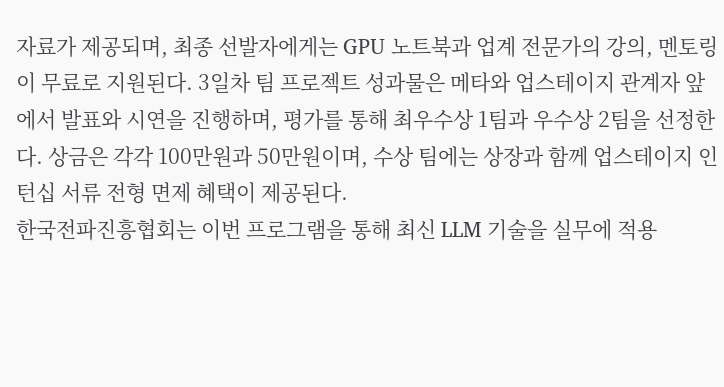자료가 제공되며, 최종 선발자에게는 GPU 노트북과 업계 전문가의 강의, 멘토링이 무료로 지원된다. 3일차 팀 프로젝트 성과물은 메타와 업스테이지 관계자 앞에서 발표와 시연을 진행하며, 평가를 통해 최우수상 1팀과 우수상 2팀을 선정한다. 상금은 각각 100만원과 50만원이며, 수상 팀에는 상장과 함께 업스테이지 인턴십 서류 전형 면제 혜택이 제공된다.
한국전파진흥협회는 이번 프로그램을 통해 최신 LLM 기술을 실무에 적용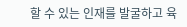할 수 있는 인재를 발굴하고 육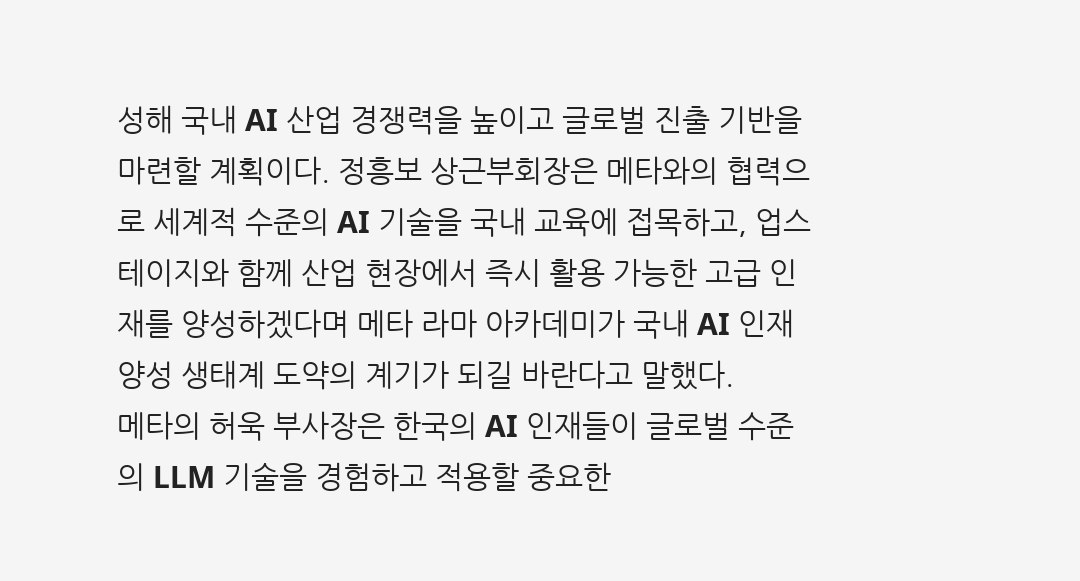성해 국내 AI 산업 경쟁력을 높이고 글로벌 진출 기반을 마련할 계획이다. 정흥보 상근부회장은 메타와의 협력으로 세계적 수준의 AI 기술을 국내 교육에 접목하고, 업스테이지와 함께 산업 현장에서 즉시 활용 가능한 고급 인재를 양성하겠다며 메타 라마 아카데미가 국내 AI 인재 양성 생태계 도약의 계기가 되길 바란다고 말했다.
메타의 허욱 부사장은 한국의 AI 인재들이 글로벌 수준의 LLM 기술을 경험하고 적용할 중요한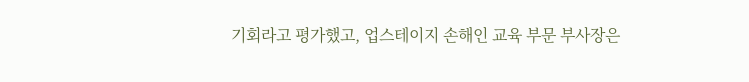기회라고 평가했고, 업스테이지 손해인 교육 부문 부사장은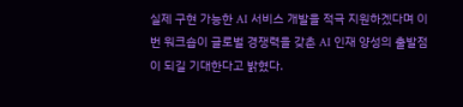실제 구현 가능한 AI 서비스 개발을 적극 지원하겠다며 이번 워크숍이 글로벌 경쟁력을 갖춘 AI 인재 양성의 출발점이 되길 기대한다고 밝혔다.